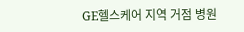GE헬스케어 지역 거점 병원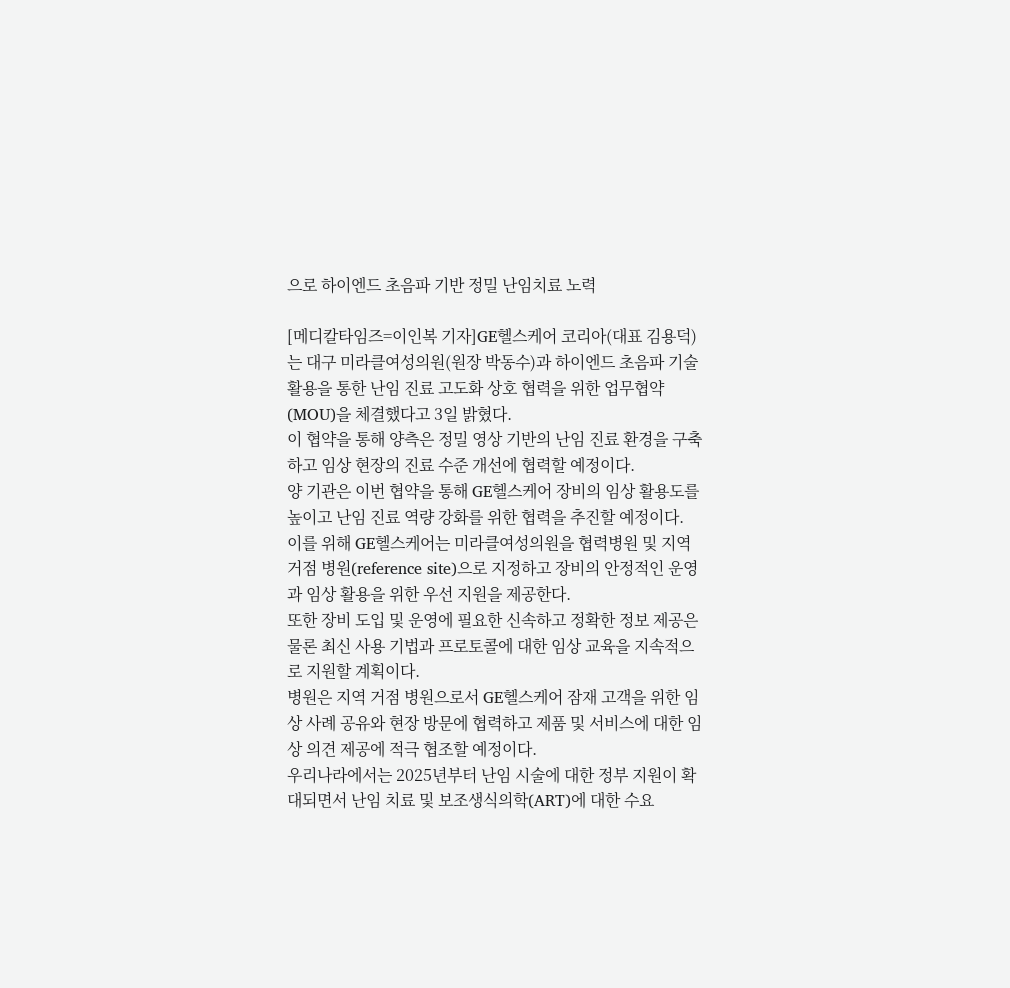으로 하이엔드 초음파 기반 정밀 난임치료 노력

[메디칼타임즈=이인복 기자]GE헬스케어 코리아(대표 김용덕)는 대구 미라클여성의원(원장 박동수)과 하이엔드 초음파 기술 활용을 통한 난임 진료 고도화 상호 협력을 위한 업무협약(MOU)을 체결했다고 3일 밝혔다.
이 협약을 통해 양측은 정밀 영상 기반의 난임 진료 환경을 구축하고 임상 현장의 진료 수준 개선에 협력할 예정이다.
양 기관은 이번 협약을 통해 GE헬스케어 장비의 임상 활용도를 높이고 난임 진료 역량 강화를 위한 협력을 추진할 예정이다.
이를 위해 GE헬스케어는 미라클여성의원을 협력병원 및 지역 거점 병원(reference site)으로 지정하고 장비의 안정적인 운영과 임상 활용을 위한 우선 지원을 제공한다.
또한 장비 도입 및 운영에 필요한 신속하고 정확한 정보 제공은 물론 최신 사용 기법과 프로토콜에 대한 임상 교육을 지속적으로 지원할 계획이다.
병원은 지역 거점 병원으로서 GE헬스케어 잠재 고객을 위한 임상 사례 공유와 현장 방문에 협력하고 제품 및 서비스에 대한 임상 의견 제공에 적극 협조할 예정이다.
우리나라에서는 2025년부터 난임 시술에 대한 정부 지원이 확대되면서 난임 치료 및 보조생식의학(ART)에 대한 수요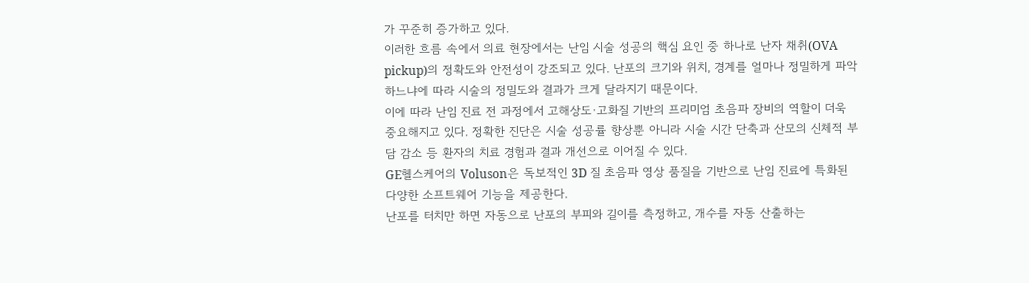가 꾸준히 증가하고 있다.
이러한 흐름 속에서 의료 현장에서는 난임 시술 성공의 핵심 요인 중 하나로 난자 채취(OVA pickup)의 정확도와 안전성이 강조되고 있다. 난포의 크기와 위치, 경계를 얼마나 정밀하게 파악하느냐에 따라 시술의 정밀도와 결과가 크게 달라지기 때문이다.
이에 따라 난임 진료 전 과정에서 고해상도·고화질 기반의 프리미엄 초음파 장비의 역할이 더욱 중요해지고 있다. 정확한 진단은 시술 성공률 향상뿐 아니라 시술 시간 단축과 산모의 신체적 부담 감소 등 환자의 치료 경험과 결과 개선으로 이어질 수 있다.
GE헬스케어의 Voluson은 독보적인 3D 질 초음파 영상 품질을 기반으로 난임 진료에 특화된 다양한 소프트웨어 기능을 제공한다.
난포를 터치만 하면 자동으로 난포의 부피와 길이를 측정하고, 개수를 자동 산출하는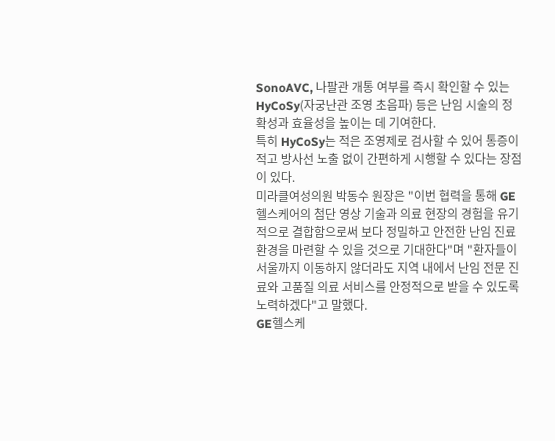SonoAVC, 나팔관 개통 여부를 즉시 확인할 수 있는 HyCoSy(자궁난관 조영 초음파) 등은 난임 시술의 정확성과 효율성을 높이는 데 기여한다.
특히 HyCoSy는 적은 조영제로 검사할 수 있어 통증이 적고 방사선 노출 없이 간편하게 시행할 수 있다는 장점이 있다.
미라클여성의원 박동수 원장은 "이번 협력을 통해 GE헬스케어의 첨단 영상 기술과 의료 현장의 경험을 유기적으로 결합함으로써 보다 정밀하고 안전한 난임 진료 환경을 마련할 수 있을 것으로 기대한다"며 "환자들이 서울까지 이동하지 않더라도 지역 내에서 난임 전문 진료와 고품질 의료 서비스를 안정적으로 받을 수 있도록 노력하겠다"고 말했다.
GE헬스케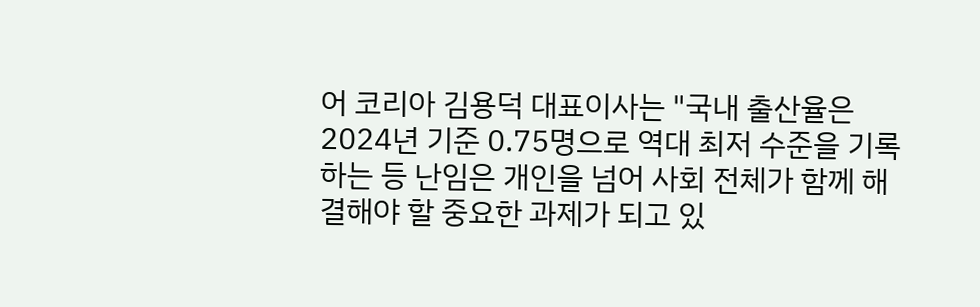어 코리아 김용덕 대표이사는 "국내 출산율은 2024년 기준 0.75명으로 역대 최저 수준을 기록하는 등 난임은 개인을 넘어 사회 전체가 함께 해결해야 할 중요한 과제가 되고 있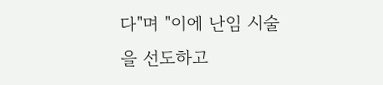다"며 "이에 난임 시술을 선도하고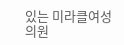있는 미라클여성의원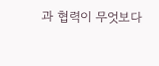과 협력이 무엇보다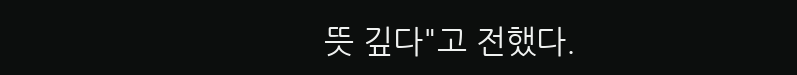뜻 깊다"고 전했다.